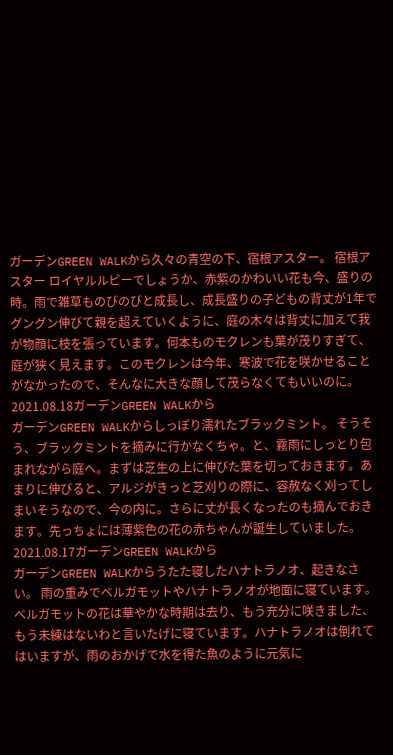ガーデンGREEN WALKから久々の青空の下、宿根アスター。 宿根アスター ロイヤルルビーでしょうか、赤紫のかわいい花も今、盛りの時。雨で雑草ものびのびと成長し、成長盛りの子どもの背丈が1年でグングン伸びて親を超えていくように、庭の木々は背丈に加えて我が物顔に枝を張っています。何本ものモクレンも葉が茂りすぎて、庭が狭く見えます。このモクレンは今年、寒波で花を咲かせることがなかったので、そんなに大きな顔して茂らなくてもいいのに。 2021.08.18ガーデンGREEN WALKから
ガーデンGREEN WALKからしっぽり濡れたブラックミント。 そうそう、ブラックミントを摘みに行かなくちゃ。と、霧雨にしっとり包まれながら庭へ。まずは芝生の上に伸びた葉を切っておきます。あまりに伸びると、アルジがきっと芝刈りの際に、容赦なく刈ってしまいそうなので、今の内に。さらに丈が長くなったのも摘んでおきます。先っちょには薄紫色の花の赤ちゃんが誕生していました。 2021.08.17ガーデンGREEN WALKから
ガーデンGREEN WALKからうたた寝したハナトラノオ、起きなさい。 雨の重みでベルガモットやハナトラノオが地面に寝ています。ベルガモットの花は華やかな時期は去り、もう充分に咲きました、もう未練はないわと言いたげに寝ています。ハナトラノオは倒れてはいますが、雨のおかげで水を得た魚のように元気に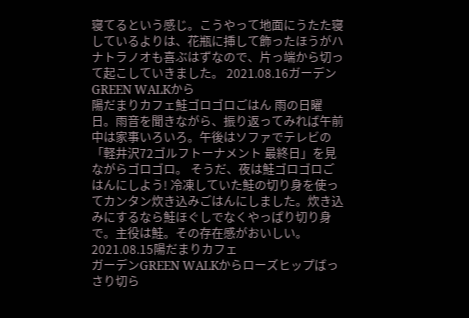寝てるという感じ。こうやって地面にうたた寝しているよりは、花瓶に挿して飾ったほうがハナトラノオも喜ぶはずなので、片っ端から切って起こしていきました。 2021.08.16ガーデンGREEN WALKから
陽だまりカフェ鮭ゴロゴロごはん 雨の日曜日。雨音を聞きながら、振り返ってみれば午前中は家事いろいろ。午後はソファでテレビの「軽井沢72ゴルフトーナメント 最終日」を見ながらゴロゴロ。 そうだ、夜は鮭ゴロゴロごはんにしよう! 冷凍していた鮭の切り身を使ってカンタン炊き込みごはんにしました。炊き込みにするなら鮭ほぐしでなくやっぱり切り身で。主役は鮭。その存在感がおいしい。 2021.08.15陽だまりカフェ
ガーデンGREEN WALKからローズヒップばっさり切ら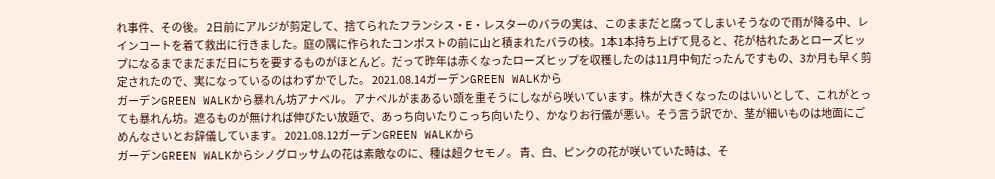れ事件、その後。 2日前にアルジが剪定して、捨てられたフランシス・E・レスターのバラの実は、このままだと腐ってしまいそうなので雨が降る中、レインコートを着て救出に行きました。庭の隅に作られたコンポストの前に山と積まれたバラの枝。1本1本持ち上げて見ると、花が枯れたあとローズヒップになるまでまだまだ日にちを要するものがほとんど。だって昨年は赤くなったローズヒップを収穫したのは11月中旬だったんですもの、3か月も早く剪定されたので、実になっているのはわずかでした。 2021.08.14ガーデンGREEN WALKから
ガーデンGREEN WALKから暴れん坊アナベル。 アナベルがまあるい頭を重そうにしながら咲いています。株が大きくなったのはいいとして、これがとっても暴れん坊。遮るものが無ければ伸びたい放題で、あっち向いたりこっち向いたり、かなりお行儀が悪い。そう言う訳でか、茎が細いものは地面にごめんなさいとお辞儀しています。 2021.08.12ガーデンGREEN WALKから
ガーデンGREEN WALKからシノグロッサムの花は素敵なのに、種は超クセモノ。 青、白、ピンクの花が咲いていた時は、そ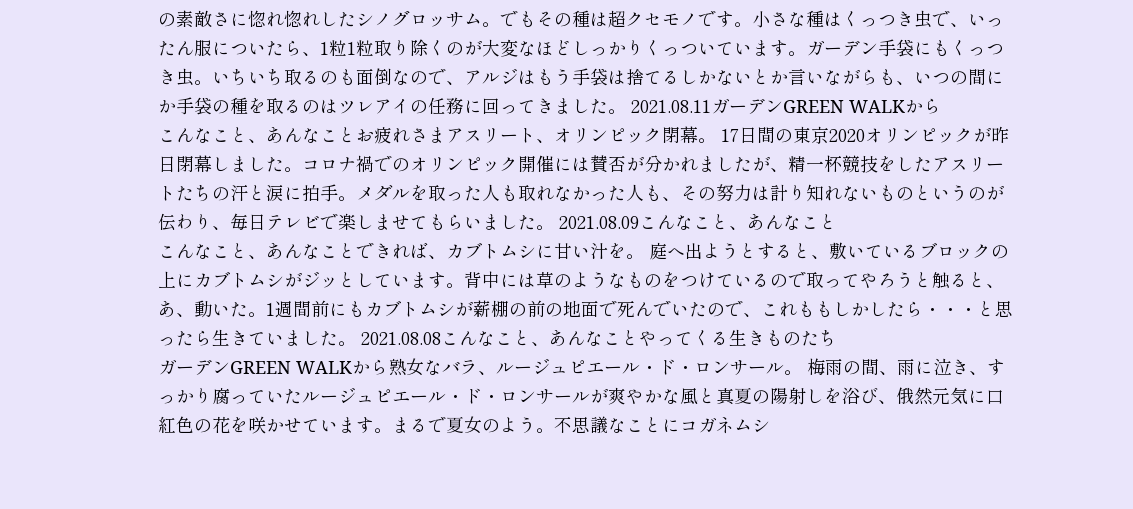の素敵さに惚れ惚れしたシノグロッサム。でもその種は超クセモノです。小さな種はくっつき虫で、いったん服についたら、1粒1粒取り除くのが大変なほどしっかりくっついています。ガーデン手袋にもくっつき虫。いちいち取るのも面倒なので、アルジはもう手袋は捨てるしかないとか言いながらも、いつの間にか手袋の種を取るのはツレアイの任務に回ってきました。 2021.08.11ガーデンGREEN WALKから
こんなこと、あんなことお疲れさまアスリート、オリンピック閉幕。 17日間の東京2020オリンピックが昨日閉幕しました。コロナ禍でのオリンピック開催には賛否が分かれましたが、精一杯競技をしたアスリートたちの汗と涙に拍手。メダルを取った人も取れなかった人も、その努力は計り知れないものというのが伝わり、毎日テレビで楽しませてもらいました。 2021.08.09こんなこと、あんなこと
こんなこと、あんなことできれば、カブトムシに甘い汁を。 庭へ出ようとすると、敷いているブロックの上にカブトムシがジッとしています。背中には草のようなものをつけているので取ってやろうと触ると、あ、動いた。1週間前にもカブトムシが薪棚の前の地面で死んでいたので、これももしかしたら・・・と思ったら生きていました。 2021.08.08こんなこと、あんなことやってくる生きものたち
ガーデンGREEN WALKから熟女なバラ、ルージュピエール・ド・ロンサール。 梅雨の間、雨に泣き、すっかり腐っていたルージュピエール・ド・ロンサールが爽やかな風と真夏の陽射しを浴び、俄然元気に口紅色の花を咲かせています。まるで夏女のよう。不思議なことにコガネムシ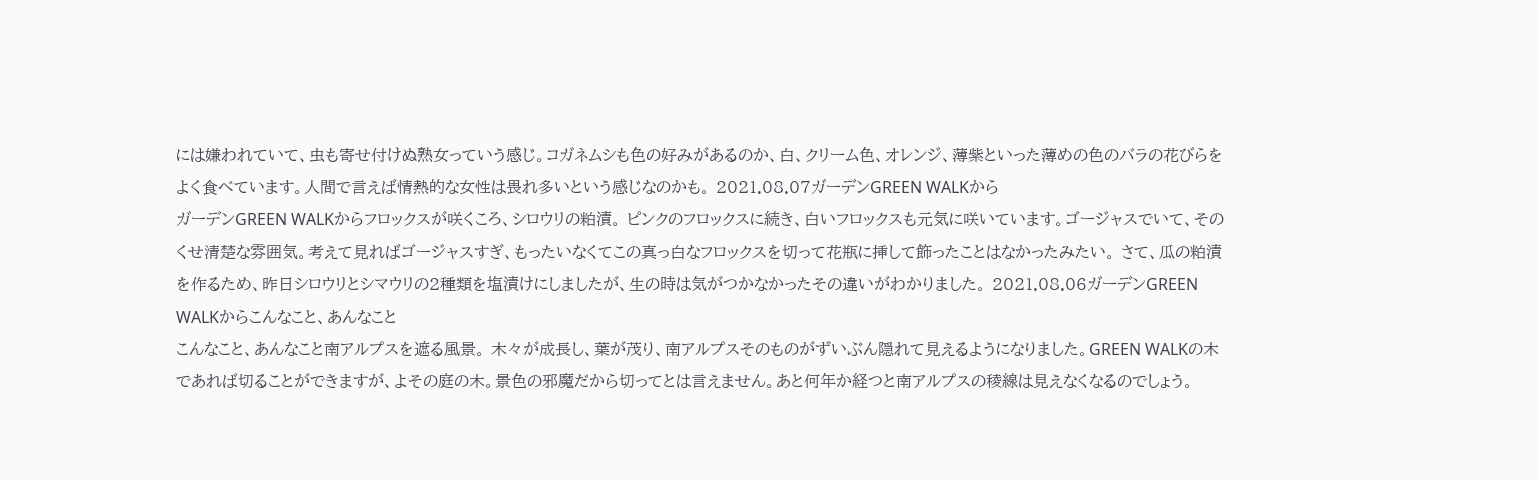には嫌われていて、虫も寄せ付けぬ熟女っていう感じ。コガネムシも色の好みがあるのか、白、クリーム色、オレンジ、薄紫といった薄めの色のバラの花びらをよく食べています。人間で言えば情熱的な女性は畏れ多いという感じなのかも。 2021.08.07ガーデンGREEN WALKから
ガーデンGREEN WALKからフロックスが咲くころ、シロウリの粕漬。 ピンクのフロックスに続き、白いフロックスも元気に咲いています。ゴージャスでいて、そのくせ清楚な雰囲気。考えて見ればゴージャスすぎ、もったいなくてこの真っ白なフロックスを切って花瓶に挿して飾ったことはなかったみたい。 さて、瓜の粕漬を作るため、昨日シロウリとシマウリの2種類を塩漬けにしましたが、生の時は気がつかなかったその違いがわかりました。 2021.08.06ガーデンGREEN WALKからこんなこと、あんなこと
こんなこと、あんなこと南アルプスを遮る風景。 木々が成長し、葉が茂り、南アルプスそのものがずいぶん隠れて見えるようになりました。GREEN WALKの木であれば切ることができますが、よその庭の木。景色の邪魔だから切ってとは言えません。あと何年か経つと南アルプスの稜線は見えなくなるのでしょう。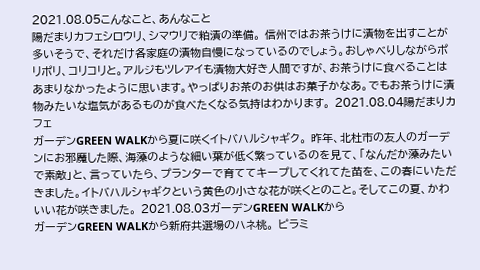2021.08.05こんなこと、あんなこと
陽だまりカフェシロウリ、シマウリで粕漬の準備。 信州ではお茶うけに漬物を出すことが多いそうで、それだけ各家庭の漬物自慢になっているのでしょう。おしゃべりしながらポリポリ、コリコリと。アルジもツレアイも漬物大好き人間ですが、お茶うけに食べることはあまりなかったように思います。やっぱりお茶のお供はお菓子かなあ。でもお茶うけに漬物みたいな塩気があるものが食べたくなる気持はわかります。 2021.08.04陽だまりカフェ
ガーデンGREEN WALKから夏に咲くイトバハルシャギク。 昨年、北杜市の友人のガーデンにお邪魔した際、海藻のような細い葉が低く繁っているのを見て、「なんだか藻みたいで素敵」と、言っていたら、プランターで育ててキープしてくれてた苗を、この春にいただきました。イトバハルシャギクという黄色の小さな花が咲くとのこと。そしてこの夏、かわいい花が咲きました。 2021.08.03ガーデンGREEN WALKから
ガーデンGREEN WALKから新府共選場のハネ桃。 ピラミ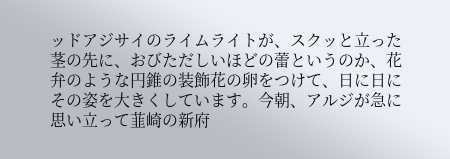ッドアジサイのライムライトが、スクッと立った茎の先に、おびただしいほどの蕾というのか、花弁のような円錐の装飾花の卵をつけて、日に日にその姿を大きくしています。今朝、アルジが急に思い立って韮崎の新府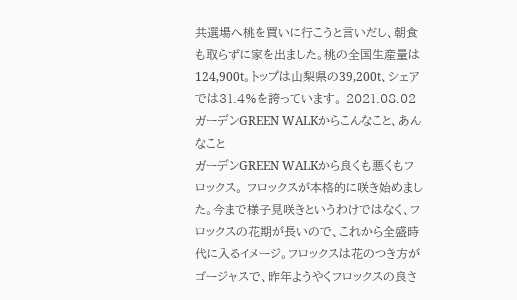共選場へ桃を買いに行こうと言いだし、朝食も取らずに家を出ました。桃の全国生産量は124,900t。トップは山梨県の39,200t、シェアでは31.4%を誇っています。 2021.08.02ガーデンGREEN WALKからこんなこと、あんなこと
ガーデンGREEN WALKから良くも悪くもフロックス。 フロックスが本格的に咲き始めました。今まで様子見咲きというわけではなく、フロックスの花期が長いので、これから全盛時代に入るイメージ。フロックスは花のつき方がゴージャスで、昨年ようやくフロックスの良さ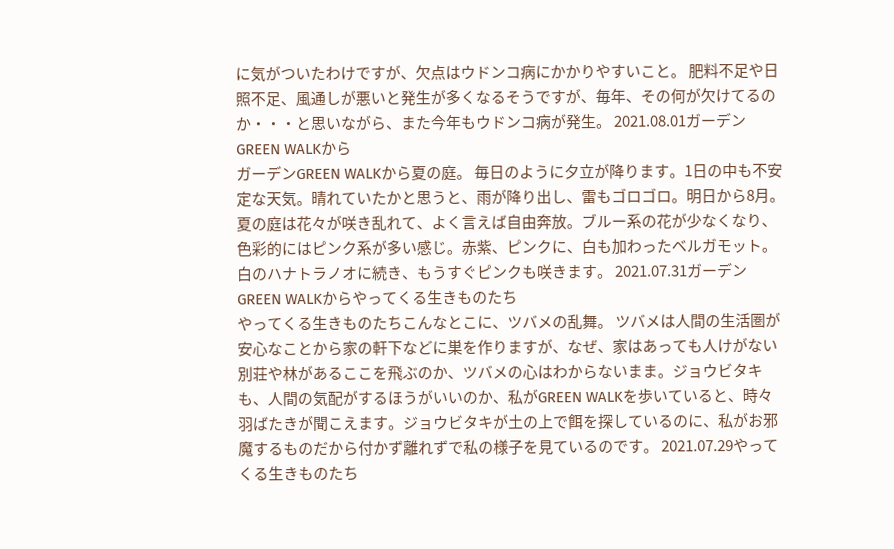に気がついたわけですが、欠点はウドンコ病にかかりやすいこと。 肥料不足や日照不足、風通しが悪いと発生が多くなるそうですが、毎年、その何が欠けてるのか・・・と思いながら、また今年もウドンコ病が発生。 2021.08.01ガーデンGREEN WALKから
ガーデンGREEN WALKから夏の庭。 毎日のように夕立が降ります。1日の中も不安定な天気。晴れていたかと思うと、雨が降り出し、雷もゴロゴロ。明日から8月。夏の庭は花々が咲き乱れて、よく言えば自由奔放。ブルー系の花が少なくなり、色彩的にはピンク系が多い感じ。赤紫、ピンクに、白も加わったベルガモット。白のハナトラノオに続き、もうすぐピンクも咲きます。 2021.07.31ガーデンGREEN WALKからやってくる生きものたち
やってくる生きものたちこんなとこに、ツバメの乱舞。 ツバメは人間の生活圏が安心なことから家の軒下などに巣を作りますが、なぜ、家はあっても人けがない別荘や林があるここを飛ぶのか、ツバメの心はわからないまま。ジョウビタキも、人間の気配がするほうがいいのか、私がGREEN WALKを歩いていると、時々羽ばたきが聞こえます。ジョウビタキが土の上で餌を探しているのに、私がお邪魔するものだから付かず離れずで私の様子を見ているのです。 2021.07.29やってくる生きものたち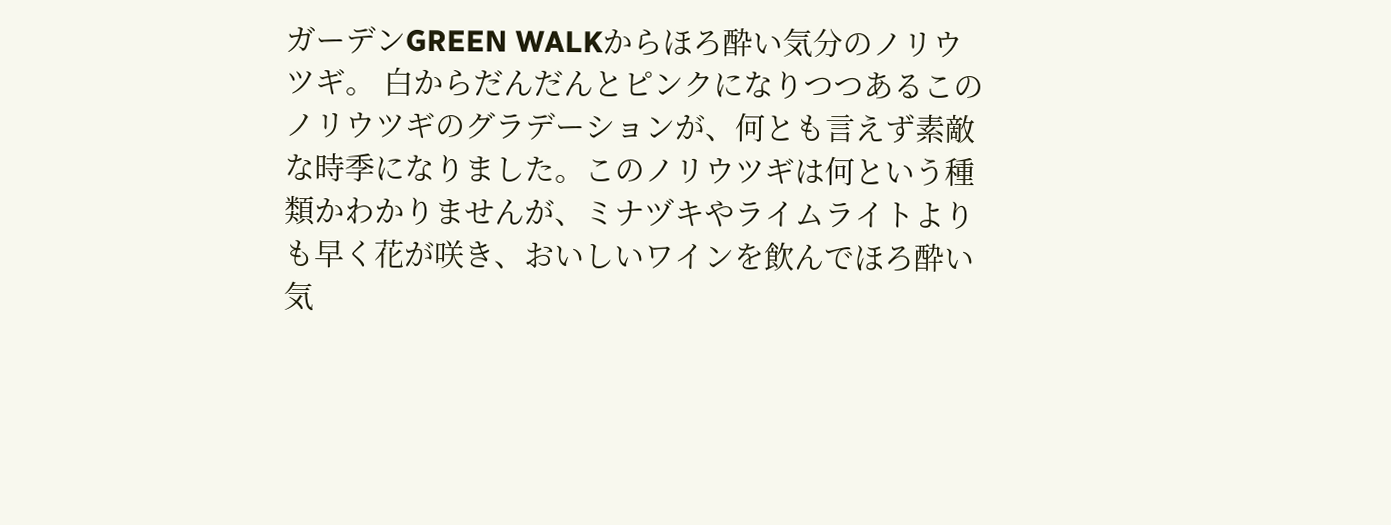ガーデンGREEN WALKからほろ酔い気分のノリウツギ。 白からだんだんとピンクになりつつあるこのノリウツギのグラデーションが、何とも言えず素敵な時季になりました。このノリウツギは何という種類かわかりませんが、ミナヅキやライムライトよりも早く花が咲き、おいしいワインを飲んでほろ酔い気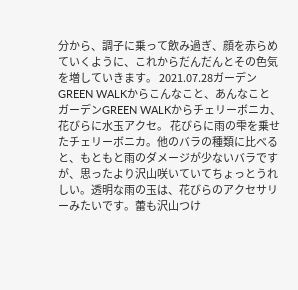分から、調子に乗って飲み過ぎ、顔を赤らめていくように、これからだんだんとその色気を増していきます。 2021.07.28ガーデンGREEN WALKからこんなこと、あんなこと
ガーデンGREEN WALKからチェリーボニカ、花びらに水玉アクセ。 花びらに雨の雫を乗せたチェリーボニカ。他のバラの種類に比べると、もともと雨のダメージが少ないバラですが、思ったより沢山咲いていてちょっとうれしい。透明な雨の玉は、花びらのアクセサリーみたいです。蕾も沢山つけ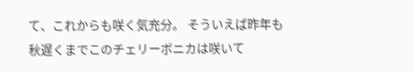て、これからも咲く気充分。 そういえば昨年も秋遅くまでこのチェリーボニカは咲いて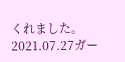くれました。 2021.07.27ガー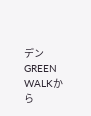デンGREEN WALKから